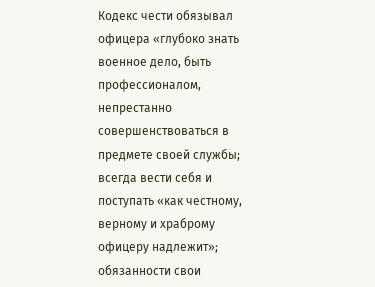Кодекс чести обязывал офицера «глубоко знать военное дело, быть профессионалом, непрестанно совершенствоваться в предмете своей службы; всегда вести себя и поступать «как честному, верному и храброму офицеру надлежит»; обязанности свои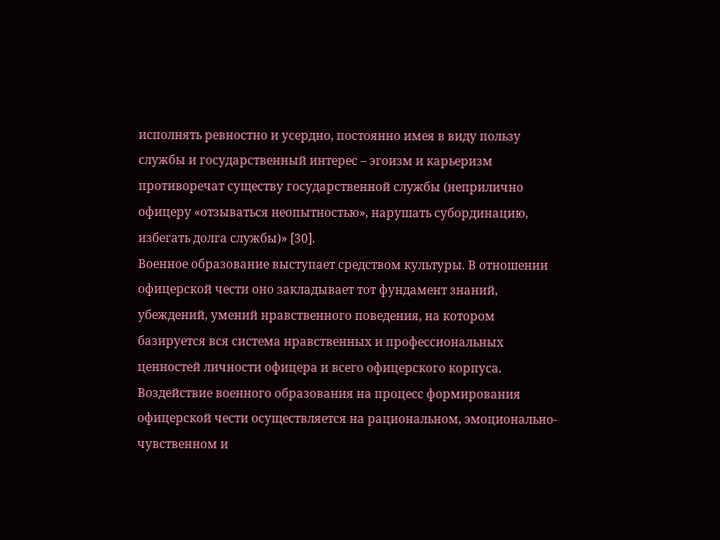исполнять ревностно и усердно, постоянно имея в виду пользу службы и государственный интерес – эгоизм и карьеризм противоречат существу государственной службы (неприлично офицеру «отзываться неопытностью», нарушать субординацию, избегать долга службы)» [30].
Военное образование выступает средством культуры. В отношении офицерской чести оно закладывает тот фундамент знаний, убеждений, умений нравственного поведения, на котором базируется вся система нравственных и профессиональных ценностей личности офицера и всего офицерского корпуса. Воздействие военного образования на процесс формирования офицерской чести осуществляется на рациональном, эмоционально-чувственном и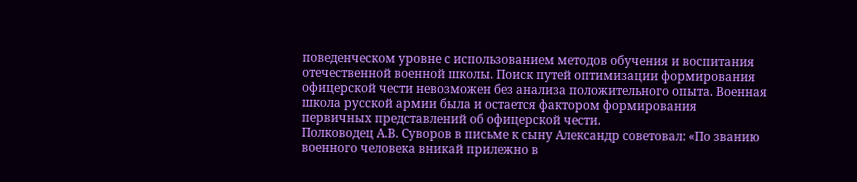поведенческом уровне с использованием методов обучения и воспитания отечественной военной школы. Поиск путей оптимизации формирования офицерской чести невозможен без анализа положительного опыта. Военная школа русской армии была и остается фактором формирования первичных представлений об офицерской чести.
Полководец А.В. Суворов в письме к сыну Александр советовал: «По званию военного человека вникай прилежно в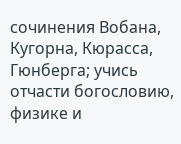сочинения Вобана, Кугорна, Кюрасса, Гюнберга; учись отчасти богословию, физике и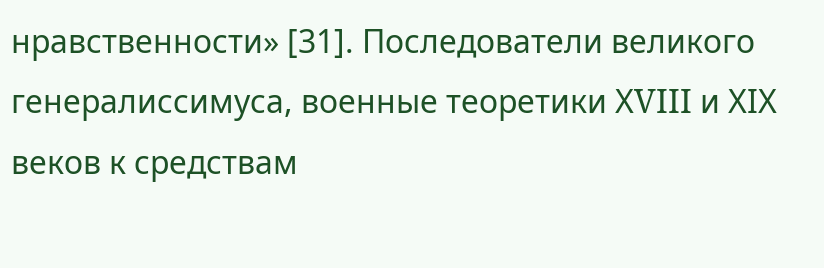нравственности» [31]. Последователи великого генералиссимуса, военные теоретики ХVIII и ХIХ веков к средствам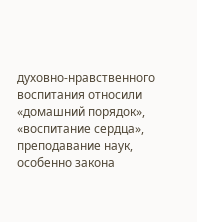духовно-нравственного воспитания относили «домашний порядок», «воспитание сердца», преподавание наук, особенно закона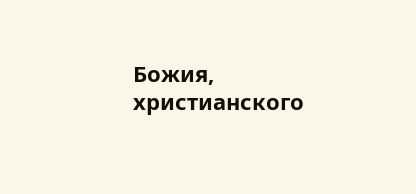Божия, христианского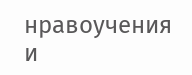нравоучения и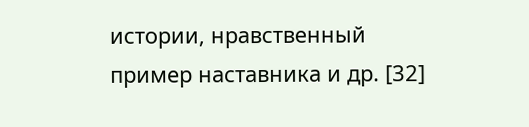истории, нравственный пример наставника и др. [32]